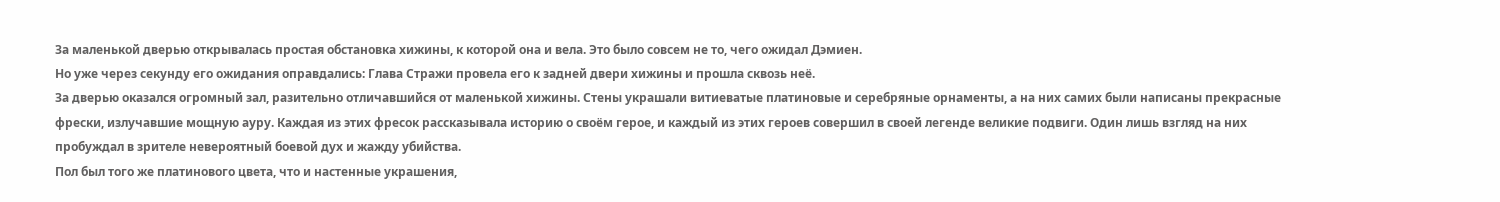За маленькой дверью открывалась простая обстановка хижины, к которой она и вела. Это было совсем не то, чего ожидал Дэмиен.
Но уже через секунду его ожидания оправдались: Глава Стражи провела его к задней двери хижины и прошла сквозь неё.
За дверью оказался огромный зал, разительно отличавшийся от маленькой хижины. Стены украшали витиеватые платиновые и серебряные орнаменты, а на них самих были написаны прекрасные фрески, излучавшие мощную ауру. Каждая из этих фресок рассказывала историю о своём герое, и каждый из этих героев совершил в своей легенде великие подвиги. Один лишь взгляд на них пробуждал в зрителе невероятный боевой дух и жажду убийства.
Пол был того же платинового цвета, что и настенные украшения,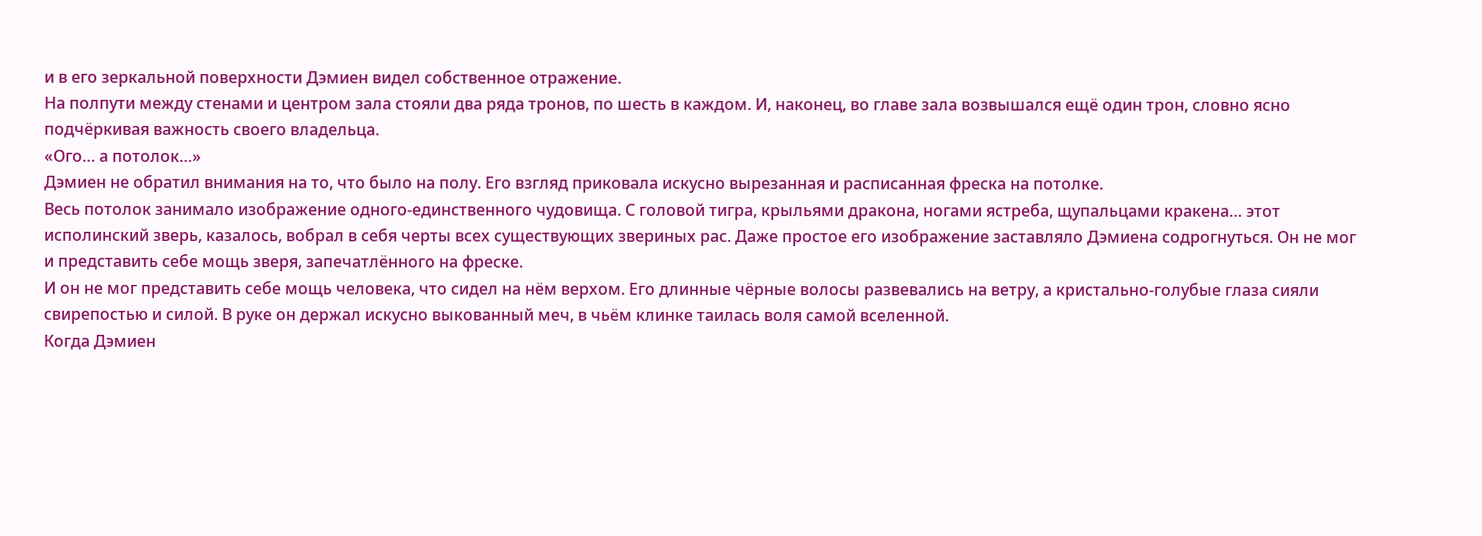и в его зеркальной поверхности Дэмиен видел собственное отражение.
На полпути между стенами и центром зала стояли два ряда тронов, по шесть в каждом. И, наконец, во главе зала возвышался ещё один трон, словно ясно подчёркивая важность своего владельца.
«Ого… а потолок…»
Дэмиен не обратил внимания на то, что было на полу. Его взгляд приковала искусно вырезанная и расписанная фреска на потолке.
Весь потолок занимало изображение одного-единственного чудовища. С головой тигра, крыльями дракона, ногами ястреба, щупальцами кракена… этот исполинский зверь, казалось, вобрал в себя черты всех существующих звериных рас. Даже простое его изображение заставляло Дэмиена содрогнуться. Он не мог и представить себе мощь зверя, запечатлённого на фреске.
И он не мог представить себе мощь человека, что сидел на нём верхом. Его длинные чёрные волосы развевались на ветру, а кристально-голубые глаза сияли свирепостью и силой. В руке он держал искусно выкованный меч, в чьём клинке таилась воля самой вселенной.
Когда Дэмиен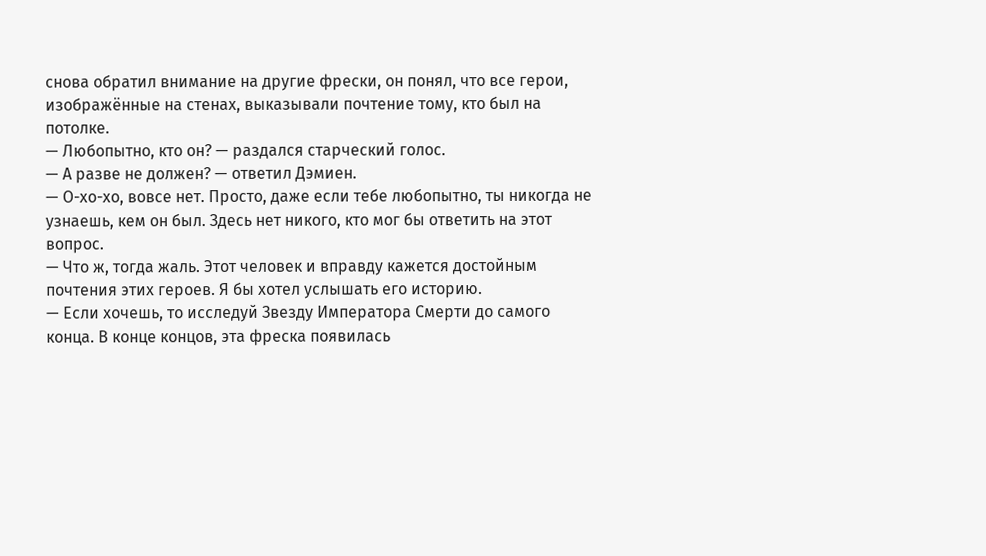снова обратил внимание на другие фрески, он понял, что все герои, изображённые на стенах, выказывали почтение тому, кто был на потолке.
— Любопытно, кто он? — раздался старческий голос.
— А разве не должен? — ответил Дэмиен.
— О-хо-хо, вовсе нет. Просто, даже если тебе любопытно, ты никогда не узнаешь, кем он был. Здесь нет никого, кто мог бы ответить на этот вопрос.
— Что ж, тогда жаль. Этот человек и вправду кажется достойным почтения этих героев. Я бы хотел услышать его историю.
— Если хочешь, то исследуй Звезду Императора Смерти до самого конца. В конце концов, эта фреска появилась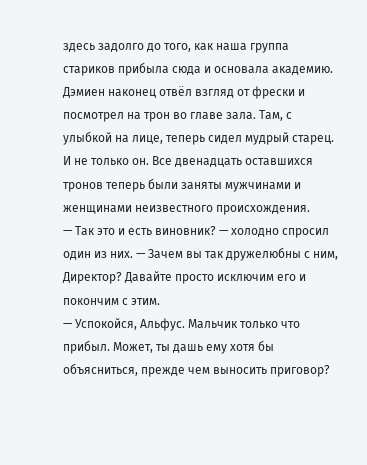здесь задолго до того, как наша группа стариков прибыла сюда и основала академию.
Дэмиен наконец отвёл взгляд от фрески и посмотрел на трон во главе зала. Там, с улыбкой на лице, теперь сидел мудрый старец.
И не только он. Все двенадцать оставшихся тронов теперь были заняты мужчинами и женщинами неизвестного происхождения.
— Так это и есть виновник? — холодно спросил один из них. — Зачем вы так дружелюбны с ним, Директор? Давайте просто исключим его и покончим с этим.
— Успокойся, Альфус. Мальчик только что прибыл. Может, ты дашь ему хотя бы объясниться, прежде чем выносить приговор?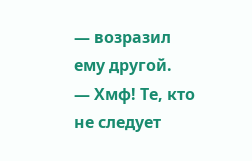— возразил ему другой.
— Хмф! Те, кто не следует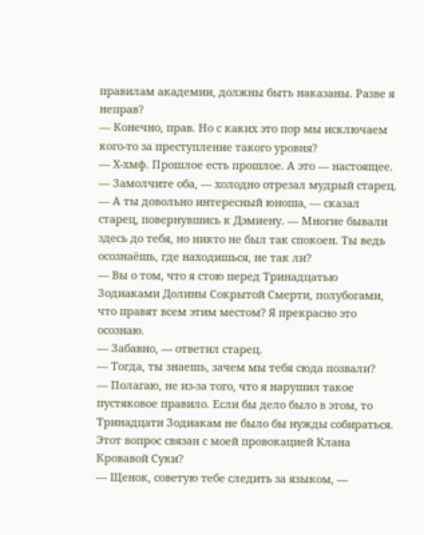правилам академии, должны быть наказаны. Разве я неправ?
— Конечно, прав. Но с каких это пор мы исключаем кого-то за преступление такого уровня?
— Х-хмф. Прошлое есть прошлое. А это — настоящее.
— Замолчите оба, — холодно отрезал мудрый старец.
— А ты довольно интересный юноша, — сказал старец, повернувшись к Дэмиену. — Многие бывали здесь до тебя, но никто не был так спокоен. Ты ведь осознаёшь, где находишься, не так ли?
— Вы о том, что я стою перед Тринадцатью Зодиаками Долины Сокрытой Смерти, полубогами, что правят всем этим местом? Я прекрасно это осознаю.
— Забавно, — ответил старец.
— Тогда, ты знаешь, зачем мы тебя сюда позвали?
— Полагаю, не из-за того, что я нарушил такое пустяковое правило. Если бы дело было в этом, то Тринадцати Зодиакам не было бы нужды собираться. Этот вопрос связан с моей провокацией Клана Кровавой Суки?
— Щенок, советую тебе следить за языком, —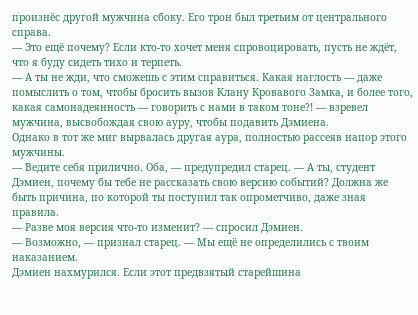произнёс другой мужчина сбоку. Его трон был третьим от центрального справа.
— Это ещё почему? Если кто-то хочет меня спровоцировать, пусть не ждёт, что я буду сидеть тихо и терпеть.
— А ты не жди, что сможешь с этим справиться. Какая наглость — даже помыслить о том, чтобы бросить вызов Клану Кровавого Замка, и более того, какая самонадеянность — говорить с нами в таком тоне?! — взревел мужчина, высвобождая свою ауру, чтобы подавить Дэмиена.
Однако в тот же миг вырвалась другая аура, полностью рассеяв напор этого мужчины.
— Ведите себя прилично. Оба, — предупредил старец. — А ты, студент Дэмиен, почему бы тебе не рассказать свою версию событий? Должна же быть причина, по которой ты поступил так опрометчиво, даже зная правила.
— Разве моя версия что-то изменит? — спросил Дэмиен.
— Возможно, — признал старец. — Мы ещё не определились с твоим наказанием.
Дэмиен нахмурился. Если этот предвзятый старейшина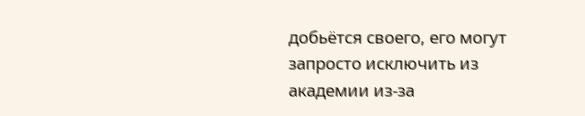добьётся своего, его могут запросто исключить из академии из-за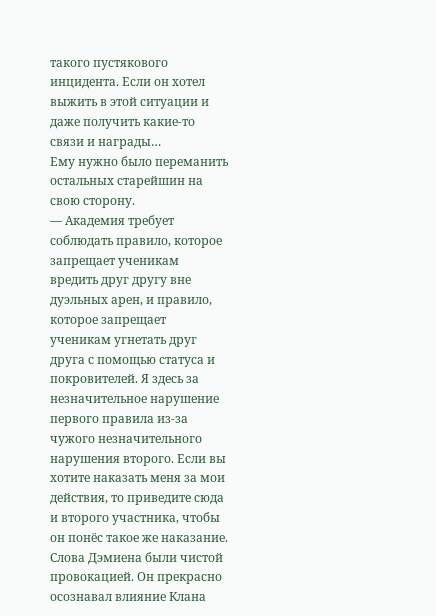такого пустякового инцидента. Если он хотел выжить в этой ситуации и даже получить какие-то связи и награды…
Ему нужно было переманить остальных старейшин на свою сторону.
— Академия требует соблюдать правило, которое запрещает ученикам вредить друг другу вне дуэльных арен, и правило, которое запрещает ученикам угнетать друг друга с помощью статуса и покровителей. Я здесь за незначительное нарушение первого правила из-за чужого незначительного нарушения второго. Если вы хотите наказать меня за мои действия, то приведите сюда и второго участника, чтобы он понёс такое же наказание.
Слова Дэмиена были чистой провокацией. Он прекрасно осознавал влияние Клана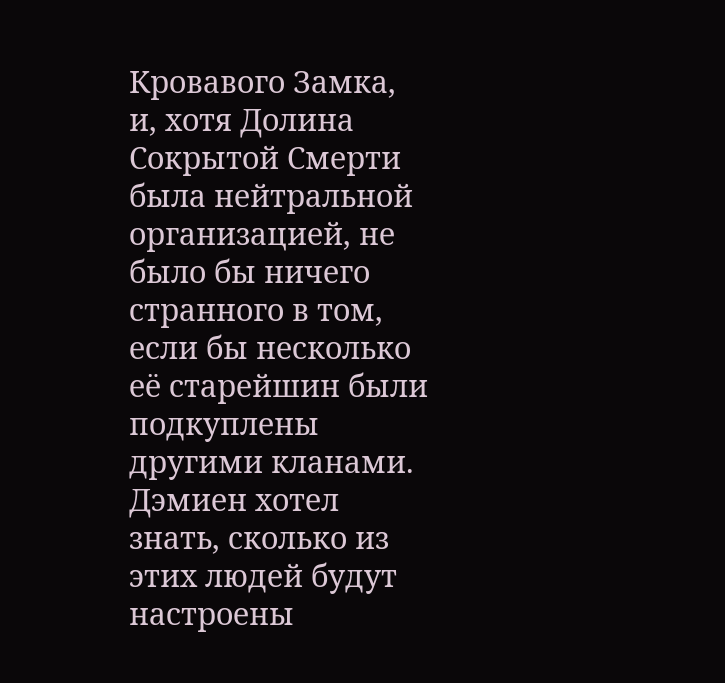Кровавого Замка, и, хотя Долина Сокрытой Смерти была нейтральной организацией, не было бы ничего странного в том, если бы несколько её старейшин были подкуплены другими кланами. Дэмиен хотел знать, сколько из этих людей будут настроены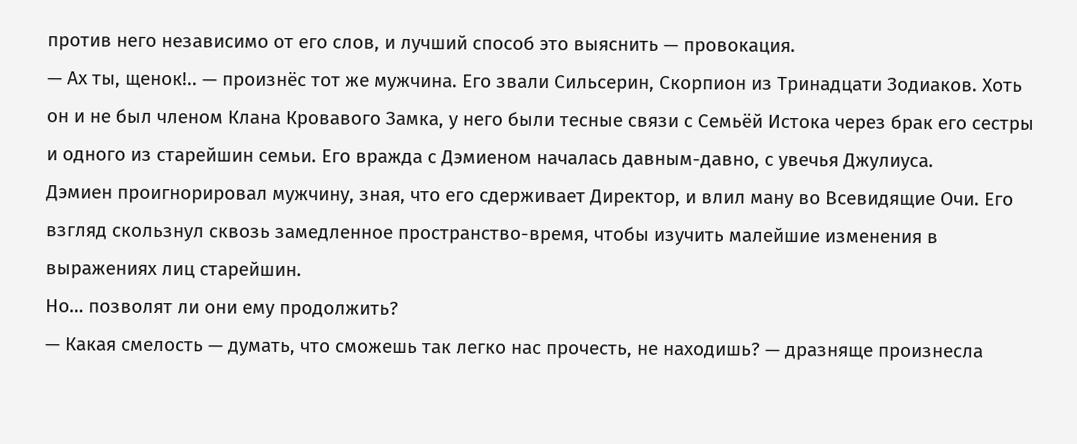против него независимо от его слов, и лучший способ это выяснить — провокация.
— Ах ты, щенок!.. — произнёс тот же мужчина. Его звали Сильсерин, Скорпион из Тринадцати Зодиаков. Хоть он и не был членом Клана Кровавого Замка, у него были тесные связи с Семьёй Истока через брак его сестры и одного из старейшин семьи. Его вражда с Дэмиеном началась давным-давно, с увечья Джулиуса.
Дэмиен проигнорировал мужчину, зная, что его сдерживает Директор, и влил ману во Всевидящие Очи. Его взгляд скользнул сквозь замедленное пространство-время, чтобы изучить малейшие изменения в выражениях лиц старейшин.
Но… позволят ли они ему продолжить?
— Какая смелость — думать, что сможешь так легко нас прочесть, не находишь? — дразняще произнесла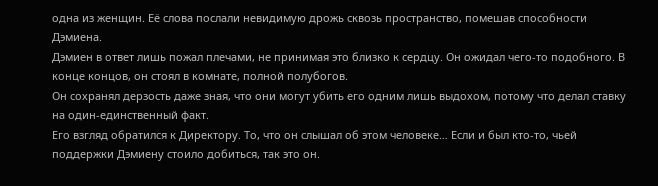одна из женщин. Её слова послали невидимую дрожь сквозь пространство, помешав способности Дэмиена.
Дэмиен в ответ лишь пожал плечами, не принимая это близко к сердцу. Он ожидал чего-то подобного. В конце концов, он стоял в комнате, полной полубогов.
Он сохранял дерзость даже зная, что они могут убить его одним лишь выдохом, потому что делал ставку на один-единственный факт.
Его взгляд обратился к Директору. То, что он слышал об этом человеке… Если и был кто-то, чьей поддержки Дэмиену стоило добиться, так это он.